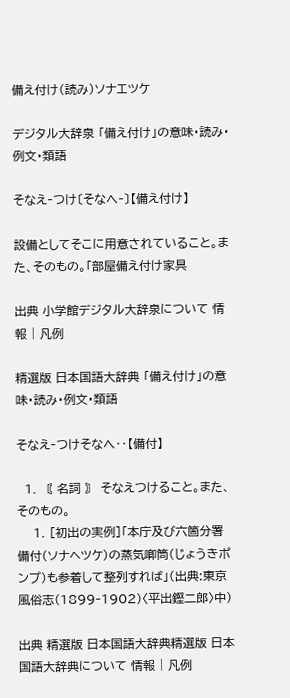備え付け(読み)ソナエツケ

デジタル大辞泉 「備え付け」の意味・読み・例文・類語

そなえ‐つけ〔そなへ‐〕【備え付け】

設備としてそこに用意されていること。また、そのもの。「部屋備え付け家具

出典 小学館デジタル大辞泉について 情報 | 凡例

精選版 日本国語大辞典 「備え付け」の意味・読み・例文・類語

そなえ‐つけそなへ‥【備付】

  1. 〘 名詞 〙 そなえつけること。また、そのもの。
    1. [初出の実例]「本庁及び六箇分署備付(ソナヘツケ)の蒸気喞筒(じょうきポンプ)も参着して整列すれば」(出典:東京風俗志(1899‐1902)〈平出鏗二郎〉中)

出典 精選版 日本国語大辞典精選版 日本国語大辞典について 情報 | 凡例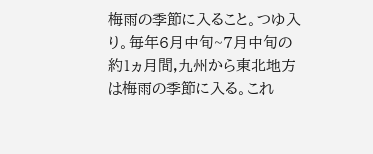梅雨の季節に入ること。つゆ入り。毎年6月中旬~7月中旬の約1ヵ月間,九州から東北地方は梅雨の季節に入る。これ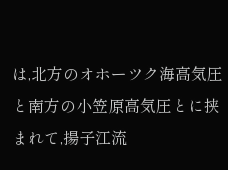は,北方のオホーツク海高気圧と南方の小笠原高気圧とに挟まれて,揚子江流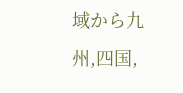域から九州,四国,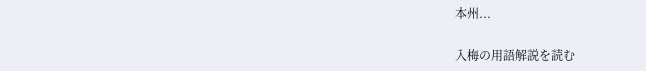本州...

入梅の用語解説を読む